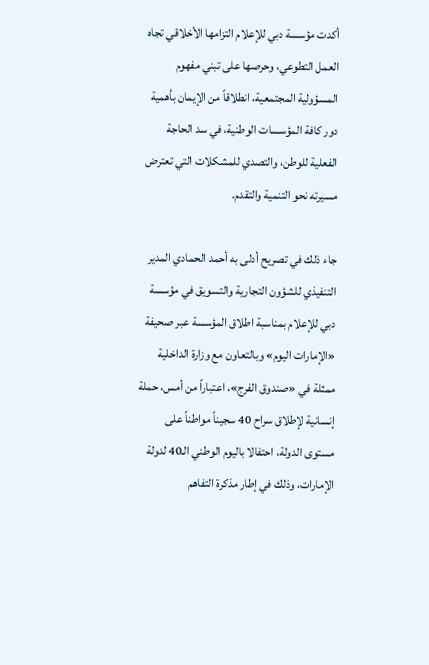أكدت مؤسسة دبي للإعلام التزامها الأخلاقي تجاه العمل التطوعي، وحرصها على تبني مفهوم المسؤولية المجتمعية، انطلاقاً من الإيمان بأهمية دور كافة المؤسسات الوطنية، في سد الحاجة الفعلية للوطن، والتصدي للمشكلات التي تعترض مسيرته نحو التنمية والتقدم.

جاء ذلك في تصريح أدلى به أحمد الحمادي المدير التنفيذي للشؤون التجارية والتسويق في مؤسسة دبي للإعلام بمناسبة اطلاق المؤسسة عبر صحيفة «الإمارات اليوم» وبالتعاون مع وزارة الداخلية ممثلة في «صندوق الفرج»، اعتباراً من أمس، حملة إنسانية لإطلاق سراح 40 سجيناً مواطناً على مستوى الدولة، احتفالا باليوم الوطني الـ40 لدولة الإمارات، وذلك في إطار مذكرة التفاهم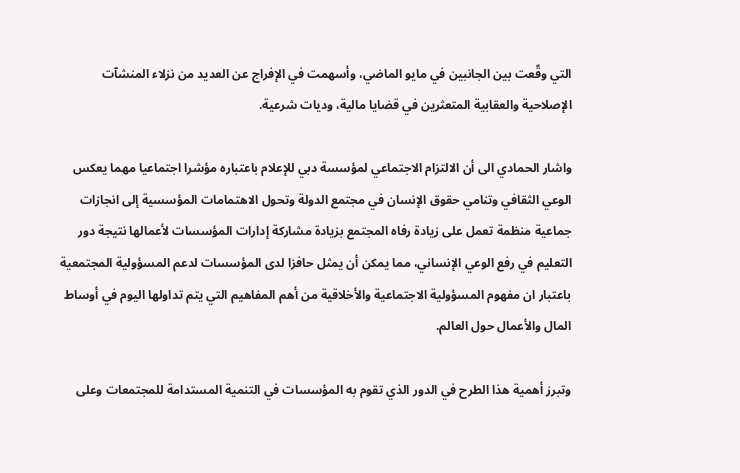التي وقّعت بين الجانبين في مايو الماضي، وأسهمت في الإفراج عن العديد من نزلاء المنشآت الإصلاحية والعقابية المتعثرين في قضايا مالية، وديات شرعية.

واشار الحمادي الى أن الالتزام الاجتماعي لمؤسسة دبي للإعلام باعتباره مؤشرا اجتماعيا مهما يعكس الوعي الثقافي وتنامي حقوق الإنسان في مجتمع الدولة وتحول الاهتمامات المؤسسية إلى انجازات جماعية منظمة تعمل على زيادة رفاه المجتمع بزيادة مشاركة إدارات المؤسسات لأعمالها نتيجة دور التعليم في رفع الوعي الإنساني، مما يمكن أن يمثل حافزا لدى المؤسسات لدعم المسؤولية المجتمعية باعتبار ان مفهوم المسؤولية الاجتماعية والأخلاقية من أهم المفاهيم التي يتم تداولها اليوم في أوساط المال والأعمال حول العالم.

وتبرز أهمية هذا الطرح في الدور الذي تقوم به المؤسسات في التنمية المستدامة للمجتمعات وعلى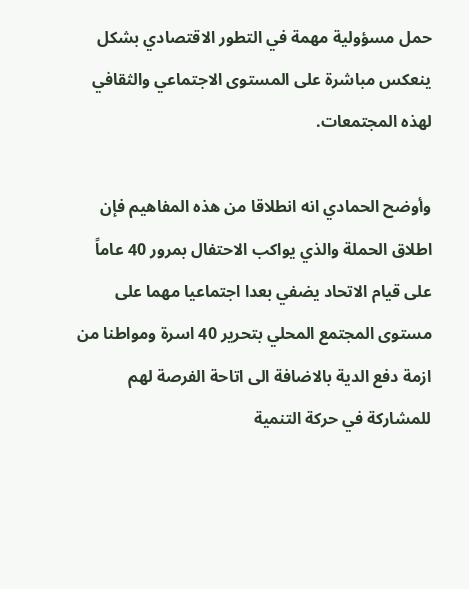حمل مسؤولية مهمة في التطور الاقتصادي بشكل ينعكس مباشرة على المستوى الاجتماعي والثقافي لهذه المجتمعات.

وأوضح الحمادي انه انطلاقا من هذه المفاهيم فإن اطلاق الحملة والذي يواكب الاحتفال بمرور 40 عاماً على قيام الاتحاد يضفي بعدا اجتماعيا مهما على مستوى المجتمع المحلي بتحرير 40 اسرة ومواطنا من ازمة دفع الدية بالاضافة الى اتاحة الفرصة لهم للمشاركة في حركة التنمية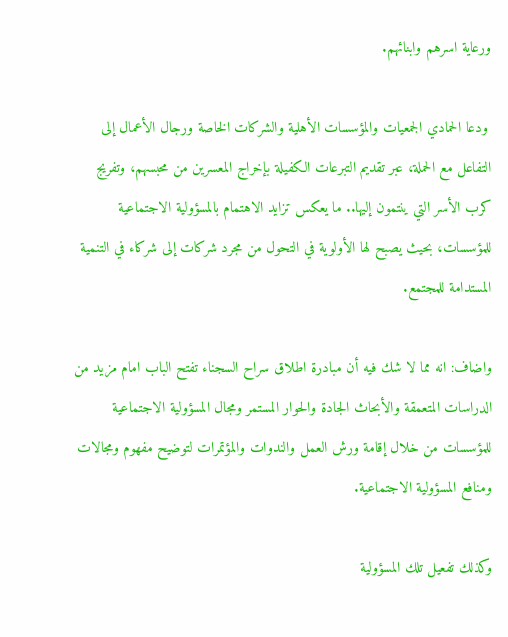ورعاية اسرهم وابنائهم.

 ودعا الحمادي الجمعيات والمؤسسات الأهلية والشركات الخاصة ورجال الأعمال إلى التفاعل مع الحملة، عبر تقديم التبرعات الكفيلة بإخراج المعسرين من محبسهم، وتفريج كرب الأسر التي ينتمون إليها.. ما يعكس تزايد الاهتمام بالمسؤولية الاجتماعية للمؤسسات، بحيث يصبح لها الأولوية في التحول من مجرد شركات إلى شركاء في التنمية المستدامة للمجتمع.

واضاف: انه مما لا شك فيه أن مبادرة اطلاق سراح السجناء تفتح الباب امام مزيد من الدراسات المتعمقة والأبحاث الجادة والحوار المستمر ومجال المسؤولية الاجتماعية للمؤسسات من خلال إقامة ورش العمل والندوات والمؤتمرات لتوضيح مفهوم ومجالات ومنافع المسؤولية الاجتماعية.

وكذلك تفعيل تلك المسؤولية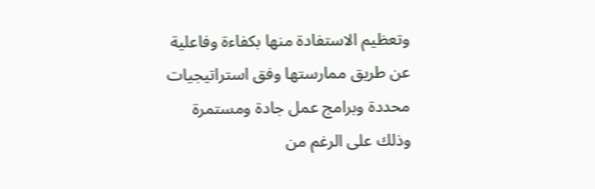وتعظيم الاستفادة منها بكفاءة وفاعلية عن طريق ممارستها وفق استراتيجيات محددة وبرامج عمل جادة ومستمرة وذلك على الرغم من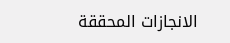الانجازات المحققة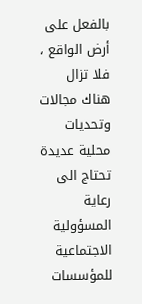بالفعل على أرض الواقع ، فلا تزال هناك مجالات وتحديات محلية عديدة تحتاج الى رعاية المسؤولية الاجتماعية للمؤسسات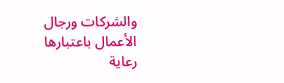والشركات ورجال الأعمال باعتبارها رعاية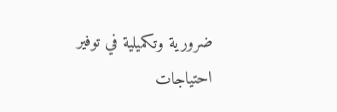ضرورية وتكميلية في توفير احتياجات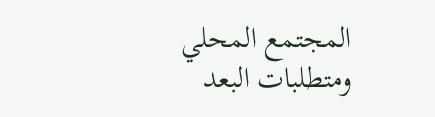المجتمع المحلي ومتطلبات البعد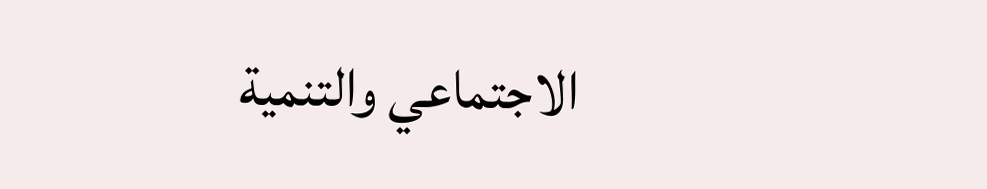الاجتماعي والتنمية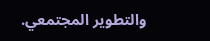والتطوير المجتمعي.